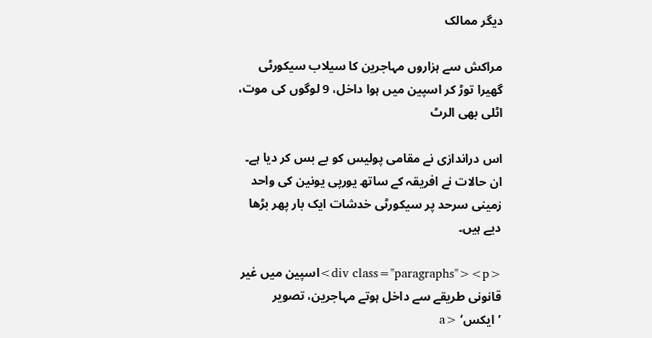دیگر ممالک

مراکش سے ہزاروں مہاجرین کا سیلاب سیکورٹی گھیرا توڑ کر اسپین میں ہوا داخل، 9 لوگوں کی موت، اٹلی بھی الرٹ

اس دراندازی نے مقامی پولیس کو بے بس کر دیا ہے۔ ان حالات نے افریقہ کے ساتھ یورپی یونین کی واحد زمینی سرحد پر سیکورٹی خدشات ایک بار پھر بڑھا دیے ہیں۔

<div class="paragraphs"><p>اسپین میں غیر قانونی طریقے سے داخل ہوتے مہاجرین، تصویر ’ایکس‘ <a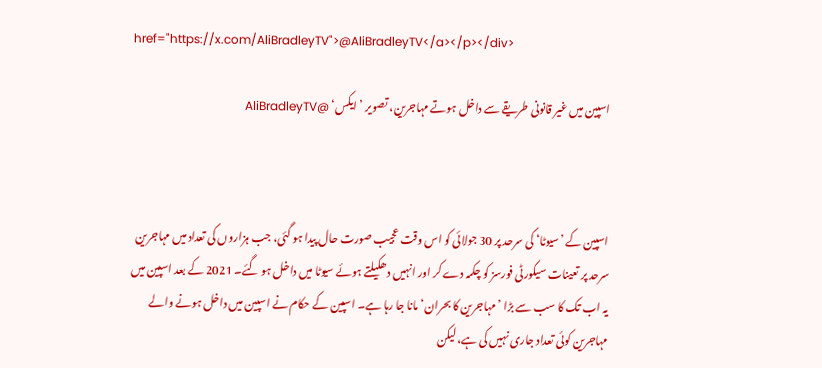href="https://x.com/AliBradleyTV">@AliBradleyTV</a></p></div>

اسپین میں غیر قانونی طریقے سے داخل ہوتے مہاجرین، تصویر ’ایکس‘ @AliBradleyTV



اسپین کے ’سیوٹا‘ کی سرحد پر 30 جولائی کو اس وقت عجیب صورت حال پیدا ہو گئی، جب ہزاروں کی تعداد میں مہاجرین سرحد پر تعینات سیکورٹی فورسز کو چکمہ دے کر اور انہیں دھکیلتے ہوئے سیوٹا میں داخل ہو گئے۔ 2021 کے بعد اسپین میں یہ اب تک کا سب سے بڑا ’مہاجرین کا بحران‘ مانا جا رہا ہے۔ اسپین کے حکام نے اسپین میں داخل ہونے والے مہاجرین کوئی تعداد جاری نہیں کی ہے، لیکن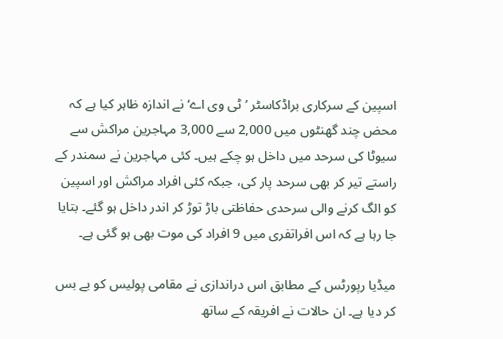اسپین کے سرکاری براڈکاسٹر ’ٹی وی اے‘ نے اندازہ ظاہر کیا ہے کہ محض چند گھنٹوں میں 2,000 سے 3,000 مہاجرین مراکش سے سیوٹا کی سرحد میں داخل ہو چکے ہیں۔ کئی مہاجرین نے سمندر کے راستے تیر کر بھی سرحد پار کی، جبکہ کئی افراد مراکش اور اسپین کو الگ کرنے والی سرحدی حفاظتی باڑ توڑ کر اندر داخل ہو گئے۔ بتایا جا رہا ہے کہ اس افراتفری میں 9 افراد کی موت بھی ہو گئی ہے۔

میڈیا رپورٹس کے مطابق اس دراندازی نے مقامی پولیس کو بے بس کر دیا ہے۔ ان حالات نے افریقہ کے ساتھ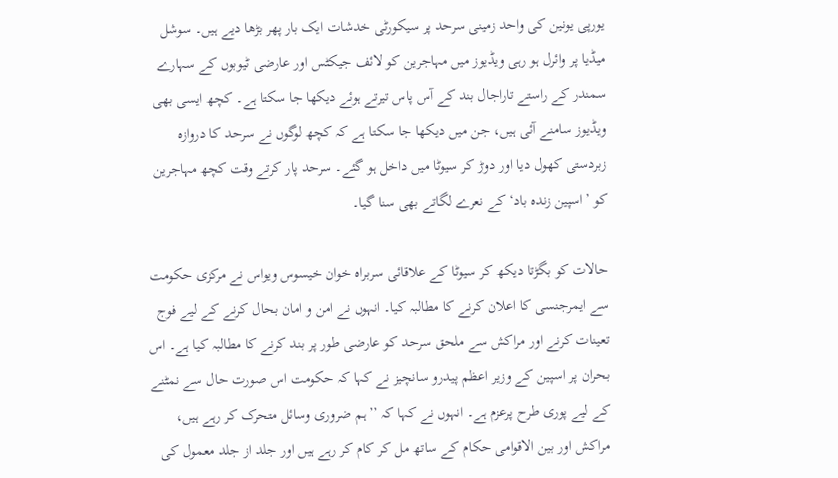یورپی یونین کی واحد زمینی سرحد پر سیکورٹی خدشات ایک بار پھر بڑھا دیے ہیں۔ سوشل میڈیا پر وائرل ہو رہی ویڈیوز میں مہاجرین کو لائف جیکٹس اور عارضی ٹیوبوں کے سہارے سمندر کے راستے تاراجال بند کے آس پاس تیرتے ہوئے دیکھا جا سکتا ہے۔ کچھ ایسی بھی ویڈیوز سامنے آئی ہیں، جن میں دیکھا جا سکتا ہے کہ کچھ لوگوں نے سرحد کا دروازہ زبردستی کھول دیا اور دوڑ کر سیوٹا میں داخل ہو گئے۔ سرحد پار کرتے وقت کچھ مہاجرین کو ’اسپین زندہ باد‘ کے نعرے لگاتے بھی سنا گیا۔

حالات کو بگڑتا دیکھ کر سیوٹا کے علاقائی سربراہ خوان خیسوس ویواس نے مرکزی حکومت سے ایمرجنسی کا اعلان کرنے کا مطالبہ کیا۔ انہوں نے امن و امان بحال کرنے کے لیے فوج تعینات کرنے اور مراکش سے ملحق سرحد کو عارضی طور پر بند کرنے کا مطالبہ کیا ہے۔ اس بحران پر اسپین کے وزیر اعظم پیدرو سانچیز نے کہا کہ حکومت اس صورت حال سے نمٹنے کے لیے پوری طرح پرعزم ہے۔ انہوں نے کہا کہ ’’ہم ضروری وسائل متحرک کر رہے ہیں، مراکش اور بین الاقوامی حکام کے ساتھ مل کر کام کر رہے ہیں اور جلد از جلد معمول کی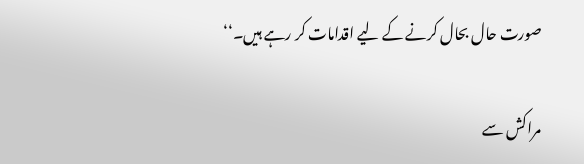صورت حال بحال کرنے کے لیے اقدامات کر رہے ہیں۔‘‘

مراکش سے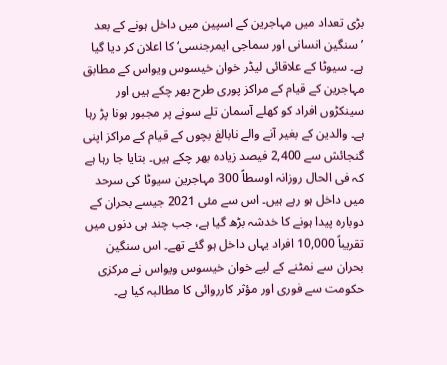بڑی تعداد میں مہاجرین کے اسپین میں داخل ہونے کے بعد ’سنگین انسانی اور سماجی ایمرجنسی‘ کا اعلان کر دیا گیا ہے۔ سیوٹا کے علاقائی لیڈر خوان خیسوس ویواس کے مطابق مہاجرین کے قیام کے مراکز پوری طرح بھر چکے ہیں اور سینکڑوں افراد کو کھلے آسمان تلے سونے پر مجبور ہونا پڑ رہا ہے۔ والدین کے بغیر آنے والے نابالغ بچوں کے قیام کے مراکز اپنی گنجائش سے 2,400 فیصد زیادہ بھر چکے ہیں۔ بتایا جا رہا ہے کہ فی الحال روزانہ اوسطاً 300 مہاجرین سیوٹا کی سرحد میں داخل ہو رہے ہیں۔ اس سے مئی 2021 جیسے بحران کے دوبارہ پیدا ہونے کا خدشہ بڑھ گیا ہے، جب چند ہی دنوں میں تقریباً 10,000 افراد یہاں داخل ہو گئے تھے۔ اس سنگین بحران سے نمٹنے کے لیے خوان خیسوس ویواس نے مرکزی حکومت سے فوری اور مؤثر کارروائی کا مطالبہ کیا ہے۔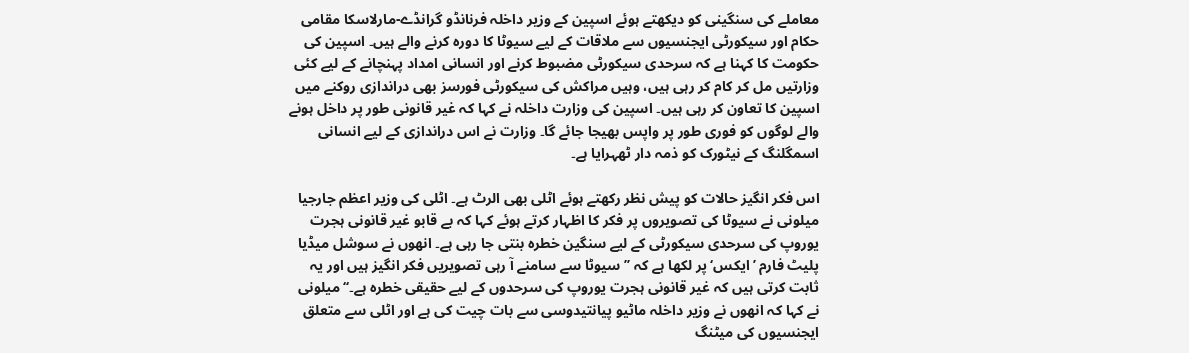معاملے کی سنگینی کو دیکھتے ہوئے اسپین کے وزیر داخلہ فرنانڈو گرانڈے-مارلاسکا مقامی حکام اور سیکورٹی ایجنسیوں سے ملاقات کے لیے سیوٹا کا دورہ کرنے والے ہیں۔ اسپین کی حکومت کا کہنا ہے کہ سرحدی سیکورٹی مضبوط کرنے اور انسانی امداد پہنچانے کے لیے کئی وزارتیں مل کر کام کر رہی ہیں، وہیں مراکش کی سیکورٹی فورسز بھی دراندازی روکنے میں اسپین کا تعاون کر رہی ہیں۔ اسپین کی وزارت داخلہ نے کہا کہ غیر قانونی طور پر داخل ہونے والے لوگوں کو فوری طور پر واپس بھیجا جائے گا۔ وزارت نے اس دراندازی کے لیے انسانی اسمگلنگ کے نیٹورک کو ذمہ دار ٹھہرایا ہے۔

اس فکر انگیز حالات کو پیش نظر رکھتے ہوئے اٹلی بھی الرٹ ہے۔ اٹلی کی وزیر اعظم جارجیا میلونی نے سیوٹا کی تصویروں پر فکر کا اظہار کرتے ہوئے کہا کہ بے قابو غیر قانونی ہجرت یوروپ کی سرحدی سیکورٹی کے لیے سنگین خطرہ بنتی جا رہی ہے۔ انھوں نے سوشل میڈیا پلیٹ فارم ’ایکس‘ پر لکھا ہے کہ ’’سیوٹا سے سامنے آ رہی تصویریں فکر انگیز ہیں اور یہ ثابت کرتی ہیں کہ غیر قانونی ہجرت یوروپ کی سرحدوں کے لیے حقیقی خطرہ ہے۔‘‘ میلونی نے کہا کہ انھوں نے وزیر داخلہ ماٹیو پیانتیدوسی سے بات چیت کی ہے اور اٹلی سے متعلق ایجنسیوں کی میٹنگ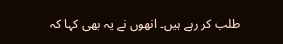طلب کر رہے ہیں۔ انھوں نے یہ بھی کہا کہ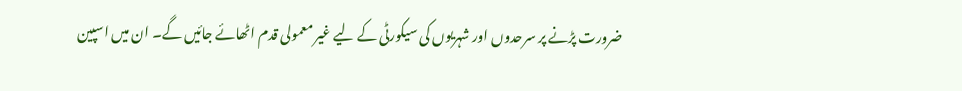ضرورت پڑنے پر سرحدوں اور شہریوں کی سیکورٹی کے لیے غیر معمولی قدم اٹھائے جائیں گے۔ ان میں اسپین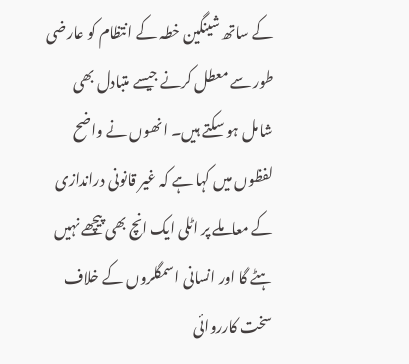کے ساتھ شینگین خطہ کے انتظام کو عارضی طور سے معطل کرنے جیسے متبادل بھی شامل ہو سکتے ہیں۔ انھوں نے واضح لفظوں میں کہا ہے کہ غیر قانونی دراندازی کے معاملے پر اٹلی ایک انچ بھی پیچھے نہیں ہٹے گا اور انسانی اسمگلروں کے خلاف سخت کارروائی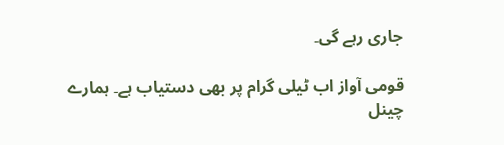جاری رہے گی۔

قومی آواز اب ٹیلی گرام پر بھی دستیاب ہے۔ ہمارے چینل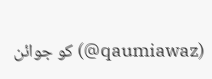(qaumiawaz@) کو جوائن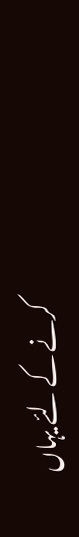کرنے کے لئے یہاں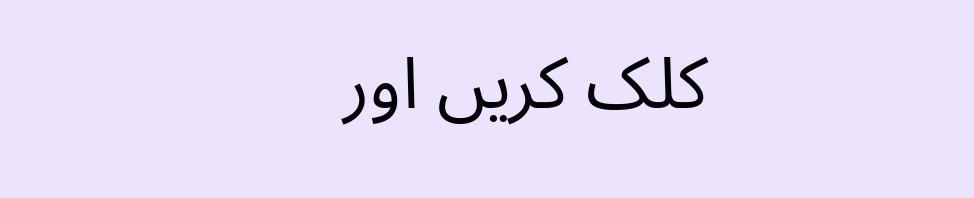کلک کریں اور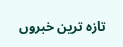تازہ ترین خبروں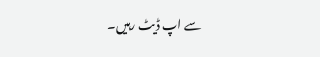سے اپ ڈیٹ رہیں۔